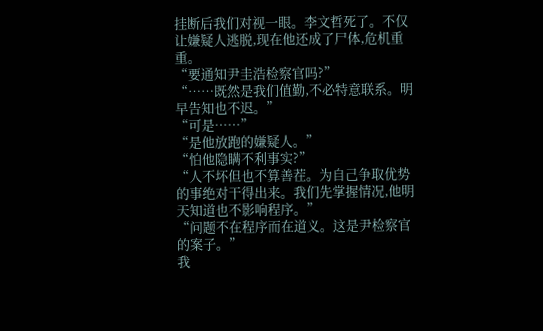挂断后我们对视一眼。李文哲死了。不仅让嫌疑人逃脱,现在他还成了尸体,危机重重。
“要通知尹圭浩检察官吗?”
“……既然是我们值勤,不必特意联系。明早告知也不迟。”
“可是……”
“是他放跑的嫌疑人。”
“怕他隐瞒不利事实?”
“人不坏但也不算善茬。为自己争取优势的事绝对干得出来。我们先掌握情况,他明天知道也不影响程序。”
“问题不在程序而在道义。这是尹检察官的案子。”
我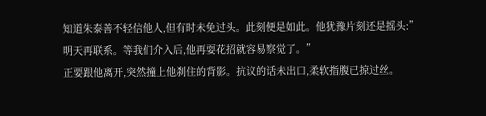知道朱泰善不轻信他人,但有时未免过头。此刻便是如此。他犹豫片刻还是摇头:”
明天再联系。等我们介入后,他再耍花招就容易察觉了。”
正要跟他离开,突然撞上他刹住的背影。抗议的话未出口,柔软指腹已掠过丝。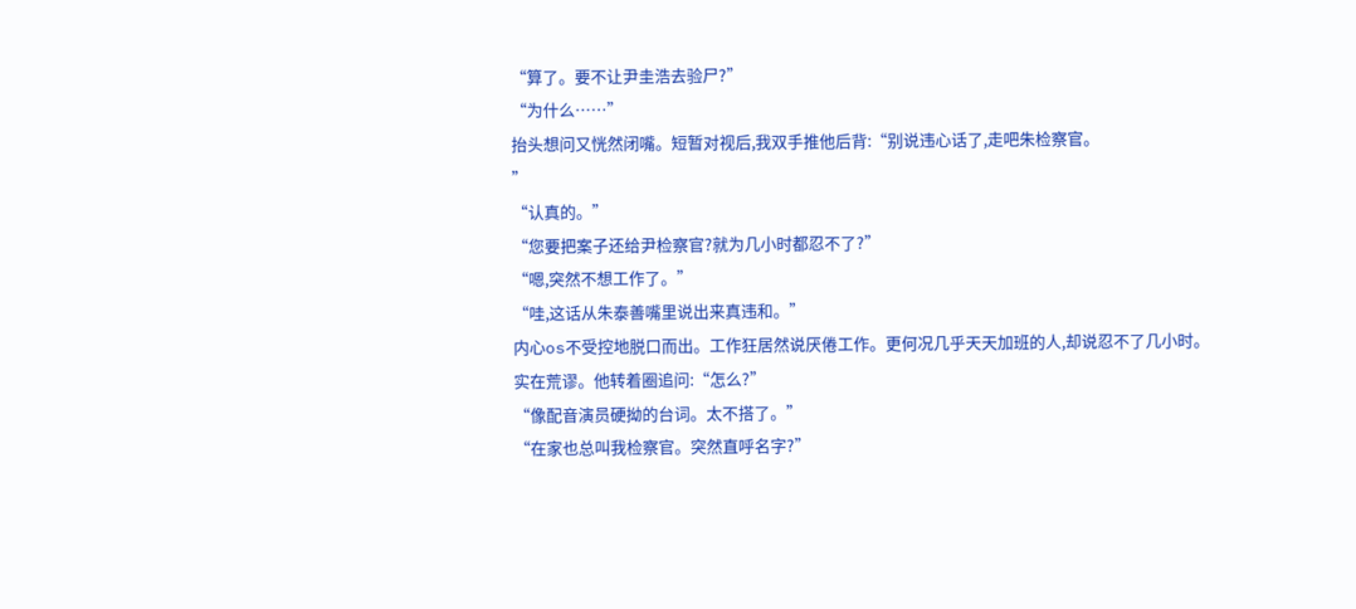“算了。要不让尹圭浩去验尸?”
“为什么……”
抬头想问又恍然闭嘴。短暂对视后,我双手推他后背:“别说违心话了,走吧朱检察官。
”
“认真的。”
“您要把案子还给尹检察官?就为几小时都忍不了?”
“嗯,突然不想工作了。”
“哇,这话从朱泰善嘴里说出来真违和。”
内心os不受控地脱口而出。工作狂居然说厌倦工作。更何况几乎天天加班的人,却说忍不了几小时。
实在荒谬。他转着圈追问:“怎么?”
“像配音演员硬拗的台词。太不搭了。”
“在家也总叫我检察官。突然直呼名字?”